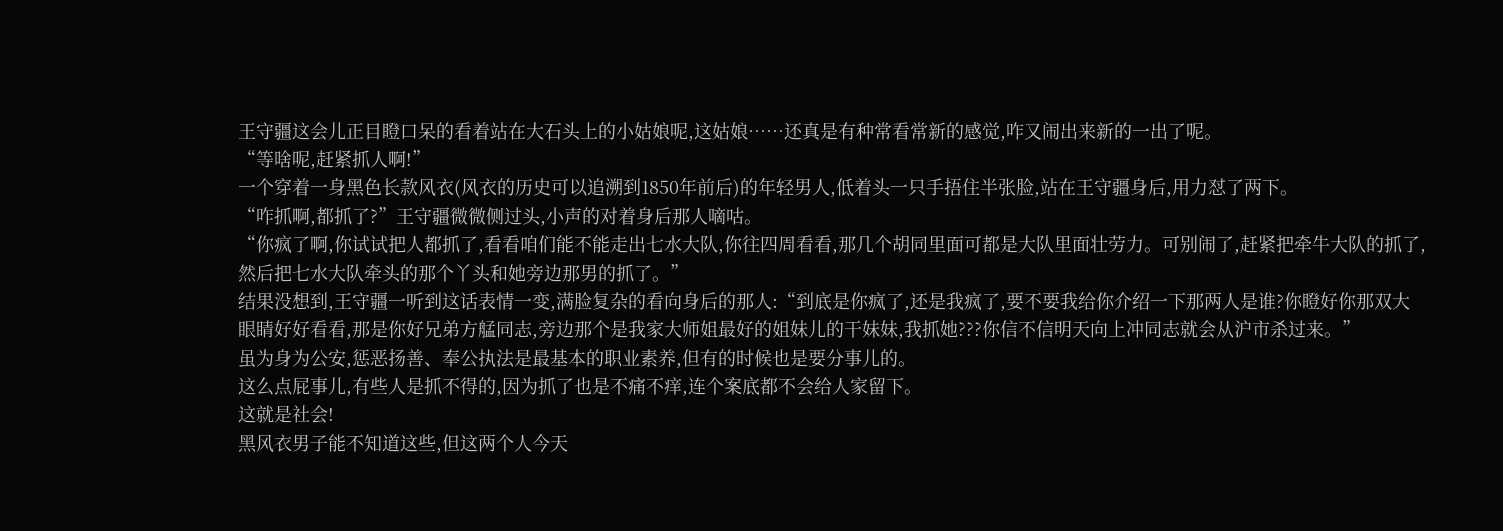王守疆这会儿正目瞪口呆的看着站在大石头上的小姑娘呢,这姑娘……还真是有种常看常新的感觉,咋又闹出来新的一出了呢。
“等啥呢,赶紧抓人啊!”
一个穿着一身黑色长款风衣(风衣的历史可以追溯到1850年前后)的年轻男人,低着头一只手捂住半张脸,站在王守疆身后,用力怼了两下。
“咋抓啊,都抓了?”王守疆微微侧过头,小声的对着身后那人嘀咕。
“你疯了啊,你试试把人都抓了,看看咱们能不能走出七水大队,你往四周看看,那几个胡同里面可都是大队里面壮劳力。可别闹了,赶紧把牵牛大队的抓了,然后把七水大队牵头的那个丫头和她旁边那男的抓了。”
结果没想到,王守疆一听到这话表情一变,满脸复杂的看向身后的那人:“到底是你疯了,还是我疯了,要不要我给你介绍一下那两人是谁?你瞪好你那双大眼睛好好看看,那是你好兄弟方艋同志,旁边那个是我家大师姐最好的姐妹儿的干妹妹,我抓她???你信不信明天向上冲同志就会从沪市杀过来。”
虽为身为公安,惩恶扬善、奉公执法是最基本的职业素养,但有的时候也是要分事儿的。
这么点屁事儿,有些人是抓不得的,因为抓了也是不痛不痒,连个案底都不会给人家留下。
这就是社会!
黑风衣男子能不知道这些,但这两个人今天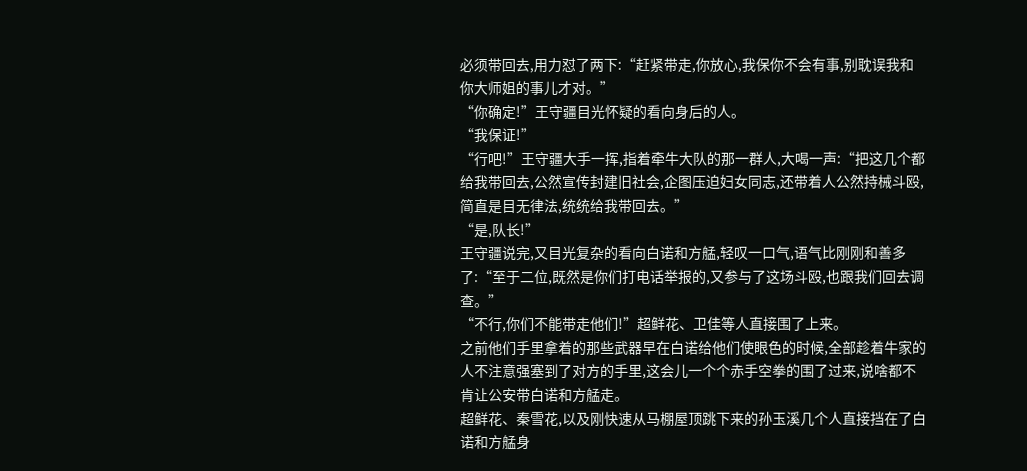必须带回去,用力怼了两下:“赶紧带走,你放心,我保你不会有事,别耽误我和你大师姐的事儿才对。”
“你确定!”王守疆目光怀疑的看向身后的人。
“我保证!”
“行吧!”王守疆大手一挥,指着牵牛大队的那一群人,大喝一声:“把这几个都给我带回去,公然宣传封建旧社会,企图压迫妇女同志,还带着人公然持械斗殴,简直是目无律法,统统给我带回去。”
“是,队长!”
王守疆说完,又目光复杂的看向白诺和方艋,轻叹一口气,语气比刚刚和善多了:“至于二位,既然是你们打电话举报的,又参与了这场斗殴,也跟我们回去调查。”
“不行,你们不能带走他们!”超鲜花、卫佳等人直接围了上来。
之前他们手里拿着的那些武器早在白诺给他们使眼色的时候,全部趁着牛家的人不注意强塞到了对方的手里,这会儿一个个赤手空拳的围了过来,说啥都不肯让公安带白诺和方艋走。
超鲜花、秦雪花,以及刚快速从马棚屋顶跳下来的孙玉溪几个人直接挡在了白诺和方艋身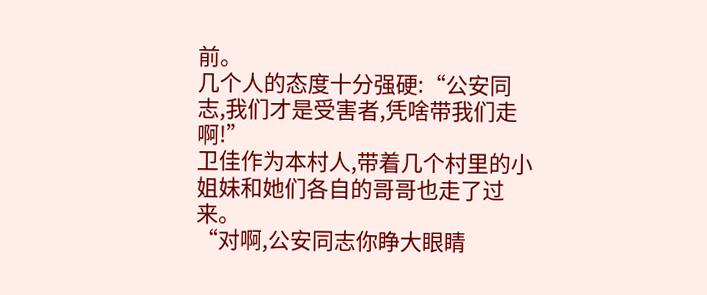前。
几个人的态度十分强硬:“公安同志,我们才是受害者,凭啥带我们走啊!”
卫佳作为本村人,带着几个村里的小姐妹和她们各自的哥哥也走了过来。
“对啊,公安同志你睁大眼睛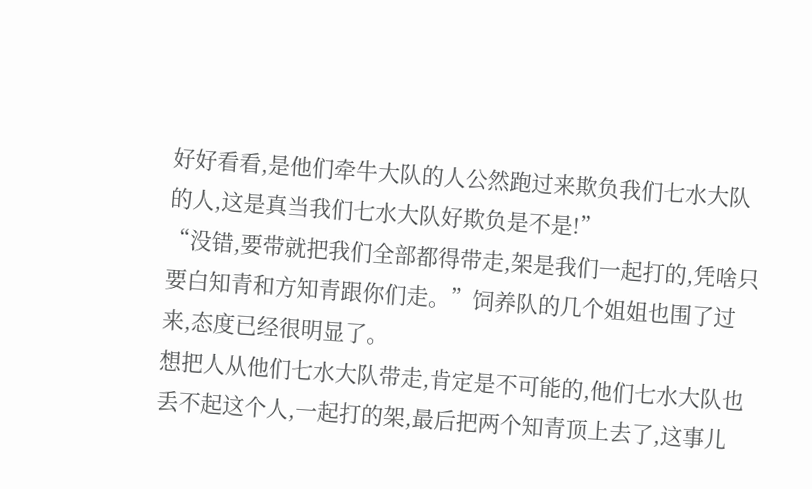好好看看,是他们牵牛大队的人公然跑过来欺负我们七水大队的人,这是真当我们七水大队好欺负是不是!”
“没错,要带就把我们全部都得带走,架是我们一起打的,凭啥只要白知青和方知青跟你们走。”饲养队的几个姐姐也围了过来,态度已经很明显了。
想把人从他们七水大队带走,肯定是不可能的,他们七水大队也丢不起这个人,一起打的架,最后把两个知青顶上去了,这事儿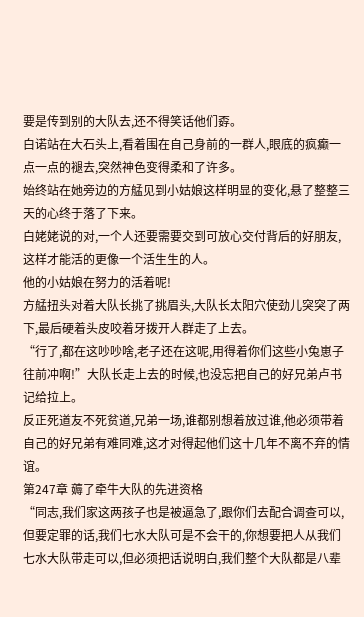要是传到别的大队去,还不得笑话他们孬。
白诺站在大石头上,看着围在自己身前的一群人,眼底的疯癫一点一点的褪去,突然神色变得柔和了许多。
始终站在她旁边的方艋见到小姑娘这样明显的变化,悬了整整三天的心终于落了下来。
白姥姥说的对,一个人还要需要交到可放心交付背后的好朋友,这样才能活的更像一个活生生的人。
他的小姑娘在努力的活着呢!
方艋扭头对着大队长挑了挑眉头,大队长太阳穴使劲儿突突了两下,最后硬着头皮咬着牙拨开人群走了上去。
“行了,都在这吵吵啥,老子还在这呢,用得着你们这些小兔崽子往前冲啊!”大队长走上去的时候,也没忘把自己的好兄弟卢书记给拉上。
反正死道友不死贫道,兄弟一场,谁都别想着放过谁,他必须带着自己的好兄弟有难同难,这才对得起他们这十几年不离不弃的情谊。
第247章 薅了牵牛大队的先进资格
“同志,我们家这两孩子也是被逼急了,跟你们去配合调查可以,但要定罪的话,我们七水大队可是不会干的,你想要把人从我们七水大队带走可以,但必须把话说明白,我们整个大队都是八辈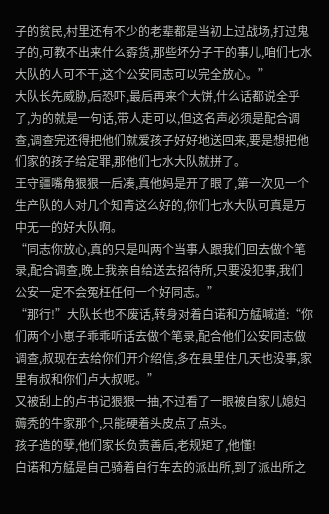子的贫民,村里还有不少的老辈都是当初上过战场,打过鬼子的,可教不出来什么孬货,那些坏分子干的事儿,咱们七水大队的人可不干,这个公安同志可以完全放心。”
大队长先威胁,后恐吓,最后再来个大饼,什么话都说全乎了,为的就是一句话,带人走可以,但这名声必须是配合调查,调查完还得把他们就爱孩子好好地送回来,要是想把他们家的孩子给定罪,那他们七水大队就拼了。
王守疆嘴角狠狠一后凑,真他妈是开了眼了,第一次见一个生产队的人对几个知青这么好的,你们七水大队可真是万中无一的好大队啊。
“同志你放心,真的只是叫两个当事人跟我们回去做个笔录,配合调查,晚上我亲自给送去招待所,只要没犯事,我们公安一定不会冤枉任何一个好同志。”
“那行!”大队长也不废话,转身对着白诺和方艋喊道:“你们两个小崽子乖乖听话去做个笔录,配合他们公安同志做调查,叔现在去给你们开介绍信,多在县里住几天也没事,家里有叔和你们卢大叔呢。”
又被刮上的卢书记狠狠一抽,不过看了一眼被自家儿媳妇薅秃的牛家那个,只能硬着头皮点了点头。
孩子造的孽,他们家长负责善后,老规矩了,他懂!
白诺和方艋是自己骑着自行车去的派出所,到了派出所之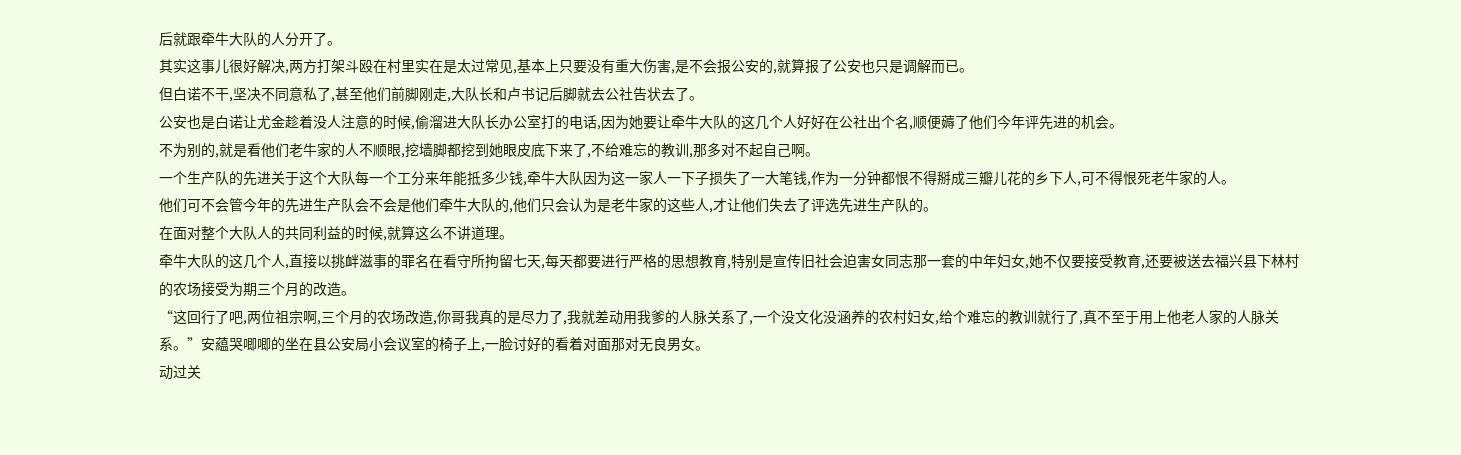后就跟牵牛大队的人分开了。
其实这事儿很好解决,两方打架斗殴在村里实在是太过常见,基本上只要没有重大伤害,是不会报公安的,就算报了公安也只是调解而已。
但白诺不干,坚决不同意私了,甚至他们前脚刚走,大队长和卢书记后脚就去公社告状去了。
公安也是白诺让尤金趁着没人注意的时候,偷溜进大队长办公室打的电话,因为她要让牵牛大队的这几个人好好在公社出个名,顺便薅了他们今年评先进的机会。
不为别的,就是看他们老牛家的人不顺眼,挖墙脚都挖到她眼皮底下来了,不给难忘的教训,那多对不起自己啊。
一个生产队的先进关于这个大队每一个工分来年能抵多少钱,牵牛大队因为这一家人一下子损失了一大笔钱,作为一分钟都恨不得掰成三瓣儿花的乡下人,可不得恨死老牛家的人。
他们可不会管今年的先进生产队会不会是他们牵牛大队的,他们只会认为是老牛家的这些人,才让他们失去了评选先进生产队的。
在面对整个大队人的共同利益的时候,就算这么不讲道理。
牵牛大队的这几个人,直接以挑衅滋事的罪名在看守所拘留七天,每天都要进行严格的思想教育,特别是宣传旧社会迫害女同志那一套的中年妇女,她不仅要接受教育,还要被送去福兴县下林村的农场接受为期三个月的改造。
“这回行了吧,两位祖宗啊,三个月的农场改造,你哥我真的是尽力了,我就差动用我爹的人脉关系了,一个没文化没涵养的农村妇女,给个难忘的教训就行了,真不至于用上他老人家的人脉关系。”安藴哭唧唧的坐在县公安局小会议室的椅子上,一脸讨好的看着对面那对无良男女。
动过关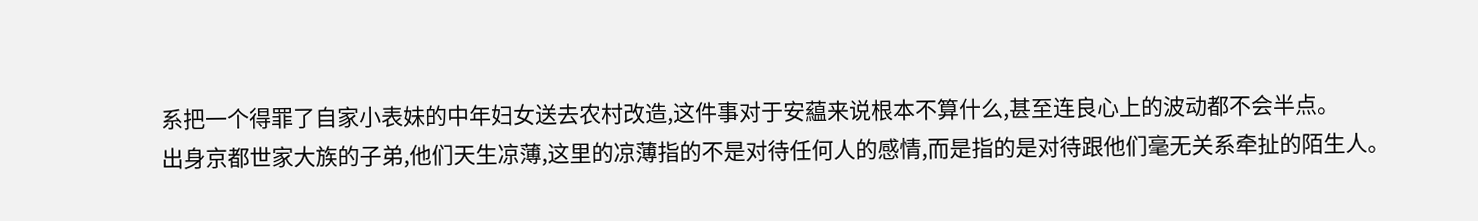系把一个得罪了自家小表妹的中年妇女送去农村改造,这件事对于安藴来说根本不算什么,甚至连良心上的波动都不会半点。
出身京都世家大族的子弟,他们天生凉薄,这里的凉薄指的不是对待任何人的感情,而是指的是对待跟他们毫无关系牵扯的陌生人。